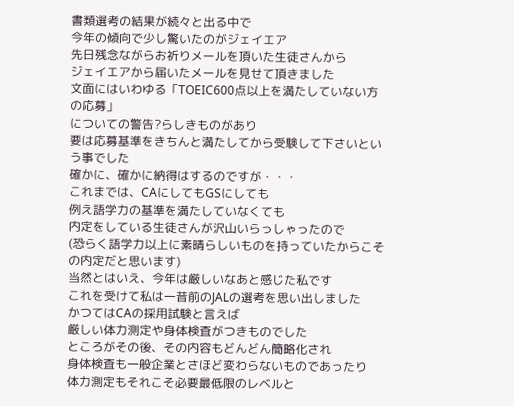書類選考の結果が続々と出る中で
今年の傾向で少し驚いたのがジェイエア
先日残念ながらお祈りメールを頂いた生徒さんから
ジェイエアから届いたメールを見せて頂きました
文面にはいわゆる「TOEIC600点以上を満たしていない方の応募」
についての警告?らしきものがあり
要は応募基準をきちんと満たしてから受験して下さいという事でした
確かに、確かに納得はするのですが・・・
これまでは、CAにしてもGSにしても
例え語学力の基準を満たしていなくても
内定をしている生徒さんが沢山いらっしゃったので
(恐らく語学力以上に素晴らしいものを持っていたからこその内定だと思います)
当然とはいえ、今年は厳しいなあと感じた私です
これを受けて私は一昔前のJALの選考を思い出しました
かつてはCAの採用試験と言えば
厳しい体力測定や身体検査がつきものでした
ところがその後、その内容もどんどん簡略化され
身体検査も一般企業とさほど変わらないものであったり
体力測定もそれこそ必要最低限のレベルと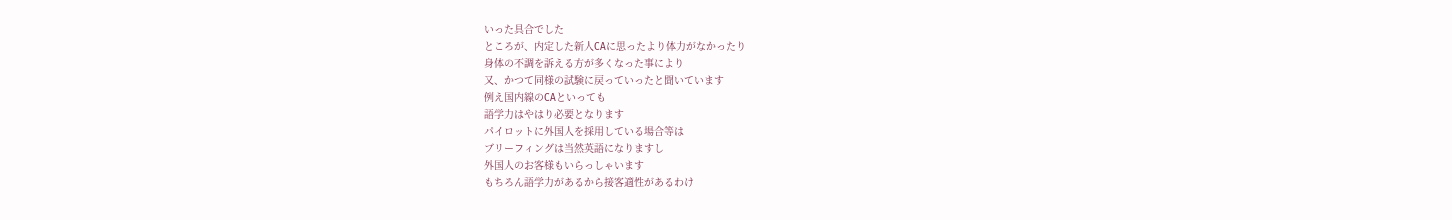いった具合でした
ところが、内定した新人CAに思ったより体力がなかったり
身体の不調を訴える方が多くなった事により
又、かつて同様の試験に戻っていったと聞いています
例え国内線のCAといっても
語学力はやはり必要となります
パイロットに外国人を採用している場合等は
ブリーフィングは当然英語になりますし
外国人のお客様もいらっしゃいます
もちろん語学力があるから接客適性があるわけ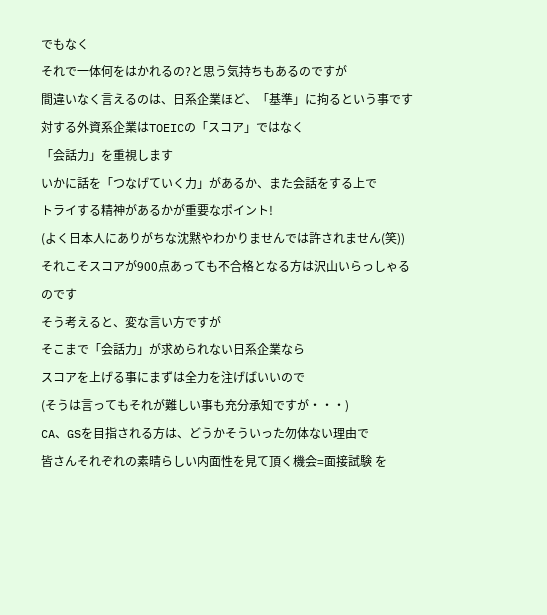でもなく
それで一体何をはかれるの?と思う気持ちもあるのですが
間違いなく言えるのは、日系企業ほど、「基準」に拘るという事です
対する外資系企業はTOEICの「スコア」ではなく
「会話力」を重視します
いかに話を「つなげていく力」があるか、また会話をする上で
トライする精神があるかが重要なポイント!
(よく日本人にありがちな沈黙やわかりませんでは許されません(笑))
それこそスコアが900点あっても不合格となる方は沢山いらっしゃるのです
そう考えると、変な言い方ですが
そこまで「会話力」が求められない日系企業なら
スコアを上げる事にまずは全力を注げばいいので
(そうは言ってもそれが難しい事も充分承知ですが・・・)
CA、GSを目指される方は、どうかそういった勿体ない理由で
皆さんそれぞれの素晴らしい内面性を見て頂く機会=面接試験 を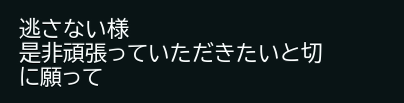逃さない様
是非頑張っていただきたいと切に願って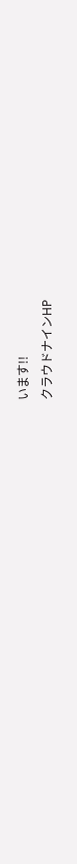います!!
クラウドナインHP